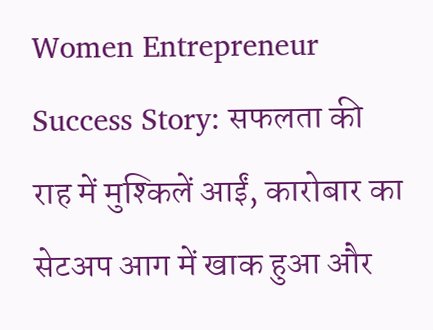Women Entrepreneur Success Story: सफलता की राह में मुश्किलें आईं, कारोबार का सेटअप आग में खाक हुआ और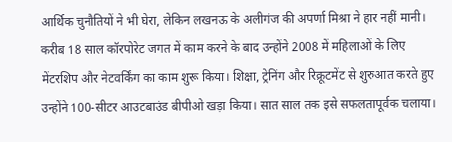आर्थिक चुनौतियों ने भी घेरा, लेकिन लखनऊ के अलीगंज की अपर्णा मिश्रा ने हार नहीं मानी। करीब 18 साल कॉरपोरेट जगत में काम करने के बाद उन्होंने 2008 में महिलाओं के लिए मेंटरशिप और नेटवर्किंग का काम शुरू किया। शिक्षा, ट्रेनिंग और रिक्रूटमेंट से शुरुआत करते हुए उन्होंने 100-सीटर आउटबाउंड बीपीओ खड़ा किया। सात साल तक इसे सफलतापूर्वक चलाया।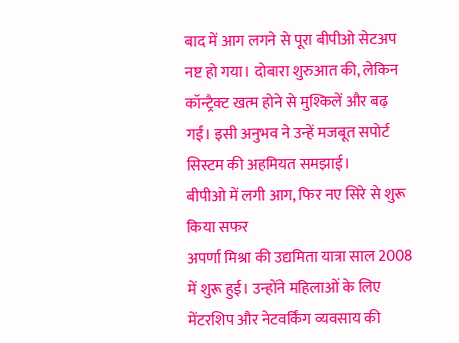बाद में आग लगने से पूरा बीपीओ सेटअप नष्ट हो गया। दोबारा शुरुआत की, लेकिन कॉन्ट्रैक्ट खत्म होने से मुश्किलें और बढ़ गईं। इसी अनुभव ने उन्हें मजबूत सपोर्ट सिस्टम की अहमियत समझाई।
बीपीओ में लगी आग, फिर नए सिरे से शुरू किया सफर
अपर्णा मिश्रा की उद्यमिता यात्रा साल 2008 में शुरू हुई। उन्होंने महिलाओं के लिए मेंटरशिप और नेटवर्किंग व्यवसाय की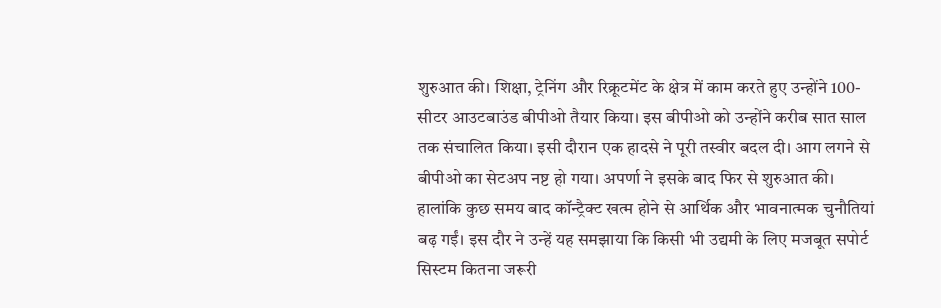शुरुआत की। शिक्षा, ट्रेनिंग और रिक्रूटमेंट के क्षेत्र में काम करते हुए उन्होंने 100-सीटर आउटबाउंड बीपीओ तैयार किया। इस बीपीओ को उन्होंने करीब सात साल तक संचालित किया। इसी दौरान एक हादसे ने पूरी तस्वीर बदल दी। आग लगने से बीपीओ का सेटअप नष्ट हो गया। अपर्णा ने इसके बाद फिर से शुरुआत की। हालांकि कुछ समय बाद कॉन्ट्रैक्ट खत्म होने से आर्थिक और भावनात्मक चुनौतियां बढ़ गईं। इस दौर ने उन्हें यह समझाया कि किसी भी उद्यमी के लिए मजबूत सपोर्ट सिस्टम कितना जरूरी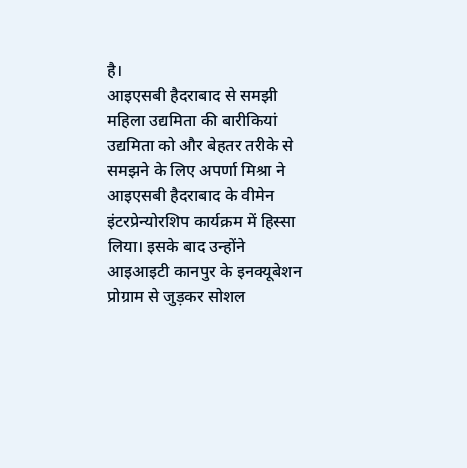है।
आइएसबी हैदराबाद से समझी महिला उद्यमिता की बारीकियां
उद्यमिता को और बेहतर तरीके से समझने के लिए अपर्णा मिश्रा ने आइएसबी हैदराबाद के वीमेन इंटरप्रेन्योरशिप कार्यक्रम में हिस्सा लिया। इसके बाद उन्होंने आइआइटी कानपुर के इनक्यूबेशन प्रोग्राम से जुड़कर सोशल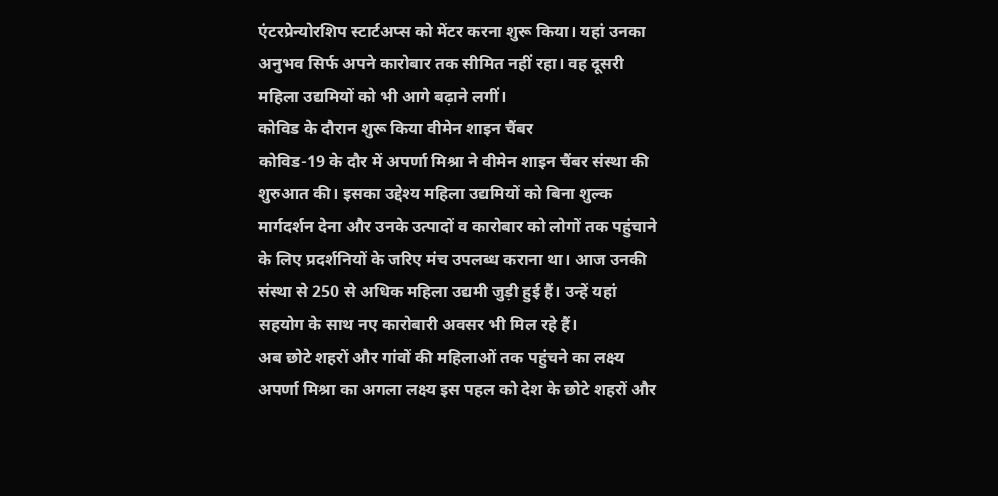एंटरप्रेन्योरशिप स्टार्टअप्स को मेंटर करना शुरू किया। यहां उनका अनुभव सिर्फ अपने कारोबार तक सीमित नहीं रहा। वह दूसरी महिला उद्यमियों को भी आगे बढ़ाने लगीं।
कोविड के दौरान शुरू किया वीमेन शाइन चैंबर
कोविड-19 के दौर में अपर्णा मिश्रा ने वीमेन शाइन चैंबर संस्था की शुरुआत की। इसका उद्देश्य महिला उद्यमियों को बिना शुल्क मार्गदर्शन देना और उनके उत्पादों व कारोबार को लोगों तक पहुंचाने के लिए प्रदर्शनियों के जरिए मंच उपलब्ध कराना था। आज उनकी संस्था से 250 से अधिक महिला उद्यमी जुड़ी हुई हैं। उन्हें यहां सहयोग के साथ नए कारोबारी अवसर भी मिल रहे हैं।
अब छोटे शहरों और गांवों की महिलाओं तक पहुंचने का लक्ष्य
अपर्णा मिश्रा का अगला लक्ष्य इस पहल को देश के छोटे शहरों और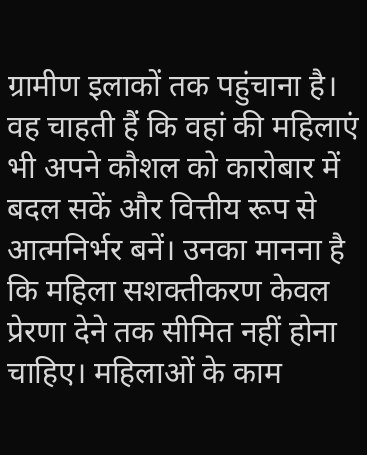ग्रामीण इलाकों तक पहुंचाना है। वह चाहती हैं कि वहां की महिलाएं भी अपने कौशल को कारोबार में बदल सकें और वित्तीय रूप से आत्मनिर्भर बनें। उनका मानना है कि महिला सशक्तीकरण केवल प्रेरणा देने तक सीमित नहीं होना चाहिए। महिलाओं के काम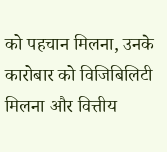को पहचान मिलना, उनके कारोबार को विजिबिलिटी मिलना और वित्तीय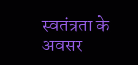स्वतंत्रता के अवसर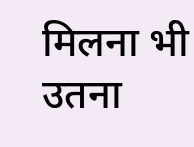मिलना भी उतना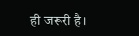ही जरूरी है।